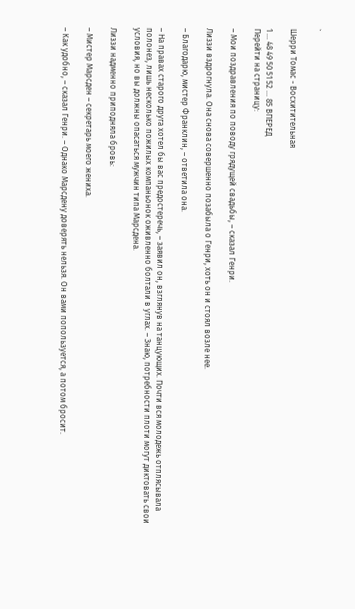`

Шерри Томас - Восхитительная

1 ... 48 49 50 51 52 ... 85 ВПЕРЕД
Перейти на страницу:

– Мои поздравления по поводу грядущей свадьбы, – сказал Генри.

Лиззи вздрогнула. Она снова совершенно позабыла о Генри, хоть он и стоял возле нее.

– Благодарю, мистер Франклин, – ответила она.

– На правах старого друга хотел бы вас предостеречь, – заявил он, взглянув на танцующих. Почти вся молодежь отплясывала полонез, лишь несколько пожилых компаньонок оживленно болтали в углах. – Знаю, потребности плоти могут диктовать свои условия, но вы должны опасаться мужчин типа Марсдена.

Лиззи надменно приподняла бровь:

– Мистер Марсден – секретарь моего жениха.

– Как удобно, – сказал Генри. – Однако Марсдену доверять нельзя. Он вами попользуется, а потом бросит.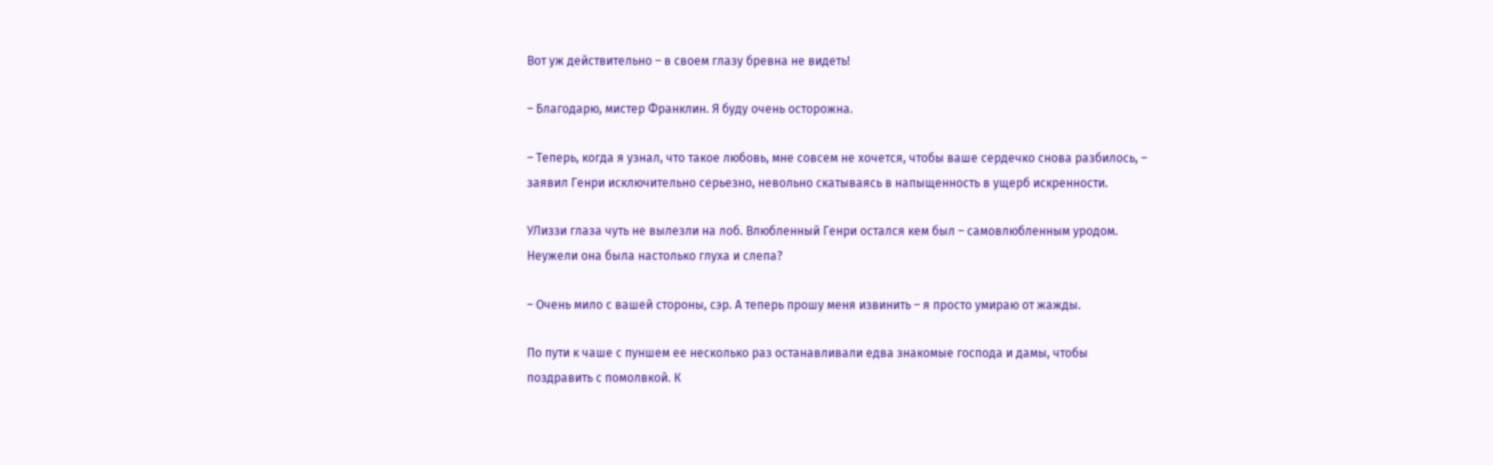Вот уж действительно – в своем глазу бревна не видеть!

– Благодарю, мистер Франклин. Я буду очень осторожна.

– Теперь, когда я узнал, что такое любовь, мне совсем не хочется, чтобы ваше сердечко снова разбилось, – заявил Генри исключительно серьезно, невольно скатываясь в напыщенность в ущерб искренности.

УЛиззи глаза чуть не вылезли на лоб. Влюбленный Генри остался кем был – самовлюбленным уродом. Неужели она была настолько глуха и слепа?

– Очень мило с вашей стороны, сэр. А теперь прошу меня извинить – я просто умираю от жажды.

По пути к чаше с пуншем ее несколько раз останавливали едва знакомые господа и дамы, чтобы поздравить с помолвкой. К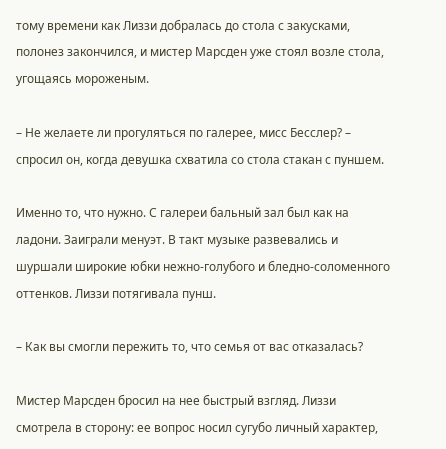тому времени как Лиззи добралась до стола с закусками, полонез закончился, и мистер Марсден уже стоял возле стола, угощаясь мороженым.

– Не желаете ли прогуляться по галерее, мисс Бесслер? – спросил он, когда девушка схватила со стола стакан с пуншем.

Именно то, что нужно. С галереи бальный зал был как на ладони. Заиграли менуэт. В такт музыке развевались и шуршали широкие юбки нежно-голубого и бледно-соломенного оттенков. Лиззи потягивала пунш.

– Как вы смогли пережить то, что семья от вас отказалась?

Мистер Марсден бросил на нее быстрый взгляд. Лиззи смотрела в сторону: ее вопрос носил сугубо личный характер,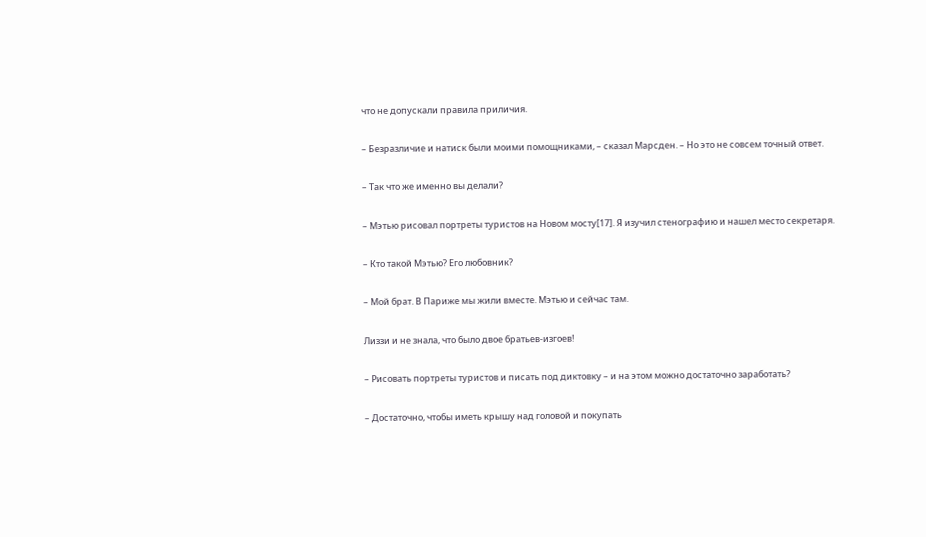что не допускали правила приличия.

– Безразличие и натиск были моими помощниками, – сказал Марсден. – Но это не совсем точный ответ.

– Так что же именно вы делали?

– Мэтью рисовал портреты туристов на Новом мосту[17]. Я изучил стенографию и нашел место секретаря.

– Кто такой Мэтью? Его любовник?

– Мой брат. В Париже мы жили вместе. Мэтью и сейчас там.

Лиззи и не знала, что было двое братьев-изгоев!

– Рисовать портреты туристов и писать под диктовку – и на этом можно достаточно заработать?

– Достаточно, чтобы иметь крышу над головой и покупать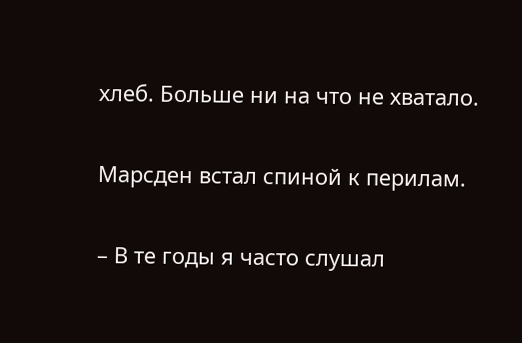хлеб. Больше ни на что не хватало.

Марсден встал спиной к перилам.

– В те годы я часто слушал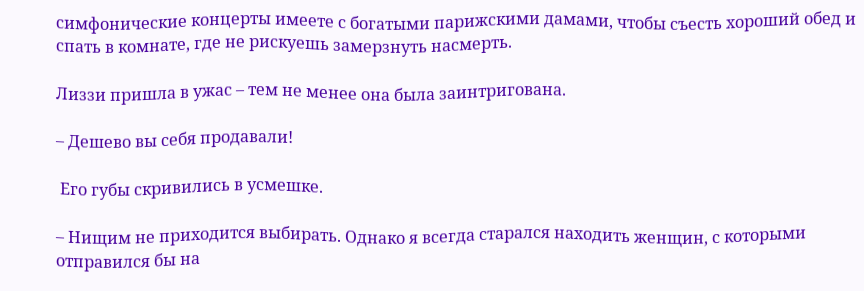симфонические концерты имеете с богатыми парижскими дамами, чтобы съесть хороший обед и спать в комнате, где не рискуешь замерзнуть насмерть.

Лиззи пришла в ужас – тем не менее она была заинтригована.

– Дешево вы себя продавали!

 Его губы скривились в усмешке.

– Нищим не приходится выбирать. Однако я всегда старался находить женщин, с которыми отправился бы на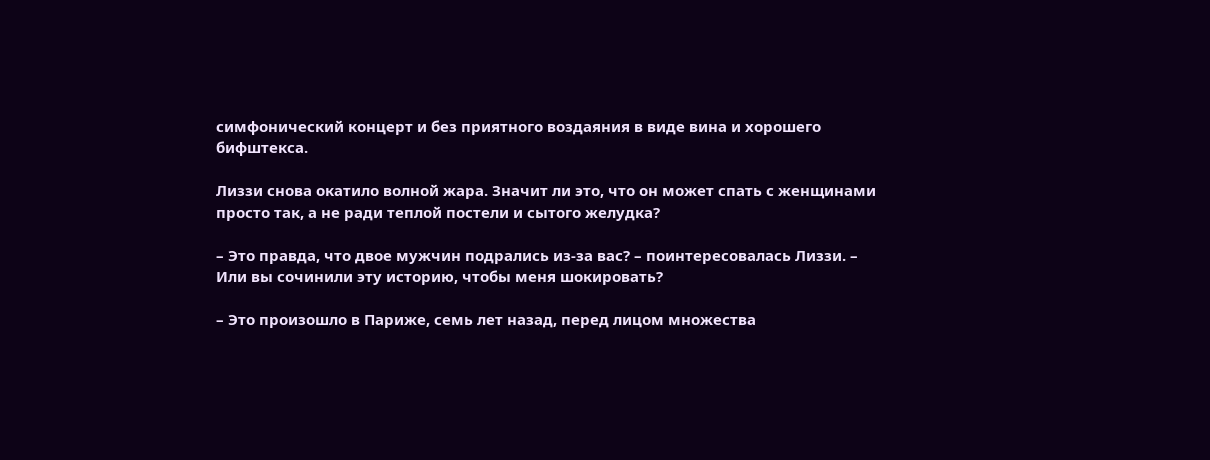симфонический концерт и без приятного воздаяния в виде вина и хорошего бифштекса.

Лиззи снова окатило волной жара. Значит ли это, что он может спать с женщинами просто так, а не ради теплой постели и сытого желудка?

– Это правда, что двое мужчин подрались из-за вас? – поинтересовалась Лиззи. – Или вы сочинили эту историю, чтобы меня шокировать?

– Это произошло в Париже, семь лет назад, перед лицом множества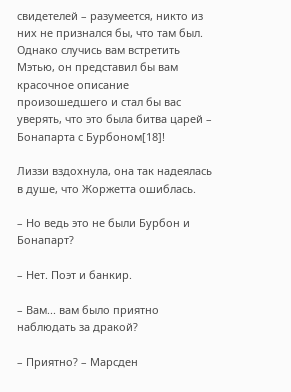свидетелей – разумеется, никто из них не признался бы, что там был. Однако случись вам встретить Мэтью, он представил бы вам красочное описание произошедшего и стал бы вас уверять, что это была битва царей – Бонапарта с Бурбоном[18]!

Лиззи вздохнула, она так надеялась в душе, что Жоржетта ошиблась.

– Но ведь это не были Бурбон и Бонапарт?

– Нет. Поэт и банкир.

– Вам... вам было приятно наблюдать за дракой?

– Приятно? – Марсден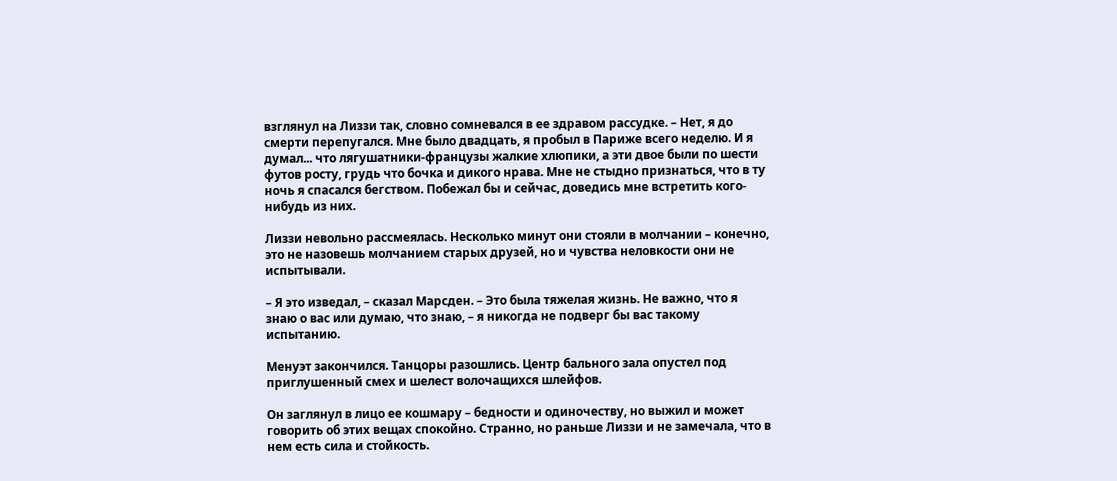взглянул на Лиззи так, словно сомневался в ее здравом рассудке. – Нет, я до смерти перепугался. Мне было двадцать, я пробыл в Париже всего неделю. И я думал... что лягушатники-французы жалкие хлюпики, а эти двое были по шести футов росту, грудь что бочка и дикого нрава. Мне не стыдно признаться, что в ту ночь я спасался бегством. Побежал бы и сейчас, доведись мне встретить кого-нибудь из них.

Лиззи невольно рассмеялась. Несколько минут они стояли в молчании – конечно, это не назовешь молчанием старых друзей, но и чувства неловкости они не испытывали.

– Я это изведал, – сказал Марсден. – Это была тяжелая жизнь. Не важно, что я знаю о вас или думаю, что знаю, – я никогда не подверг бы вас такому испытанию.

Менуэт закончился. Танцоры разошлись. Центр бального зала опустел под приглушенный смех и шелест волочащихся шлейфов.

Он заглянул в лицо ее кошмару – бедности и одиночеству, но выжил и может говорить об этих вещах спокойно. Странно, но раньше Лиззи и не замечала, что в нем есть сила и стойкость.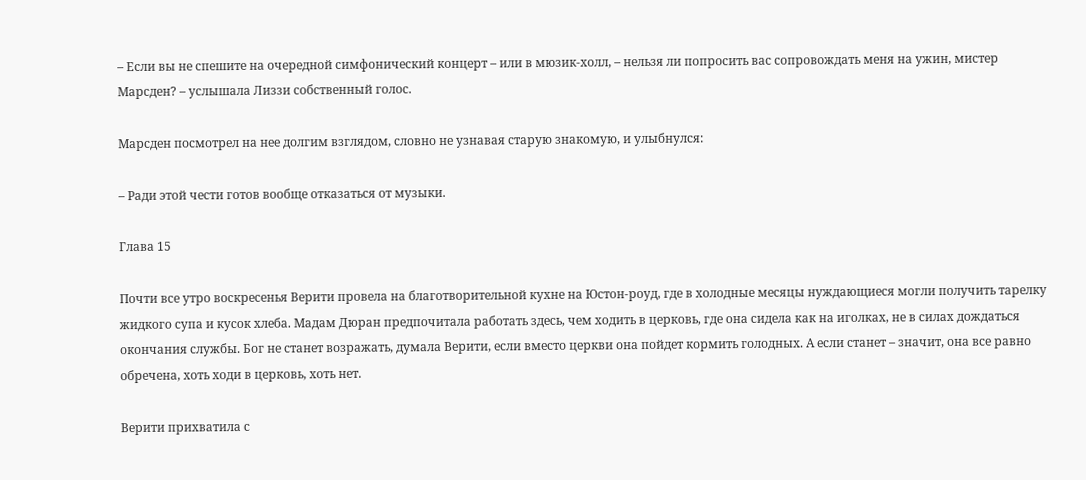– Если вы не спешите на очередной симфонический концерт – или в мюзик-холл, – нельзя ли попросить вас сопровождать меня на ужин, мистер Марсден? – услышала Лиззи собственный голос.

Марсден посмотрел на нее долгим взглядом, словно не узнавая старую знакомую, и улыбнулся:

– Ради этой чести готов вообще отказаться от музыки.

Глава 15

Почти все утро воскресенья Верити провела на благотворительной кухне на Юстон-роуд, где в холодные месяцы нуждающиеся могли получить тарелку жидкого супа и кусок хлеба. Мадам Дюран предпочитала работать здесь, чем ходить в церковь, где она сидела как на иголках, не в силах дождаться окончания службы. Бог не станет возражать, думала Верити, если вместо церкви она пойдет кормить голодных. А если станет – значит, она все равно обречена, хоть ходи в церковь, хоть нет.

Верити прихватила с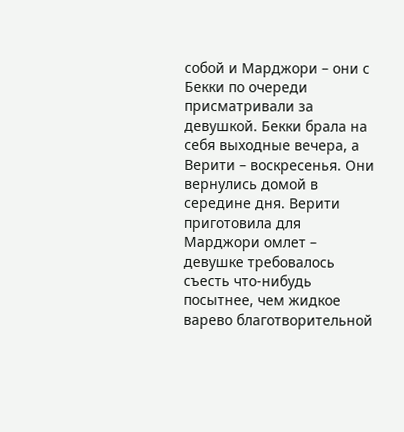собой и Марджори – они с Бекки по очереди присматривали за девушкой. Бекки брала на себя выходные вечера, а Верити – воскресенья. Они вернулись домой в середине дня. Верити приготовила для Марджори омлет – девушке требовалось съесть что-нибудь посытнее, чем жидкое варево благотворительной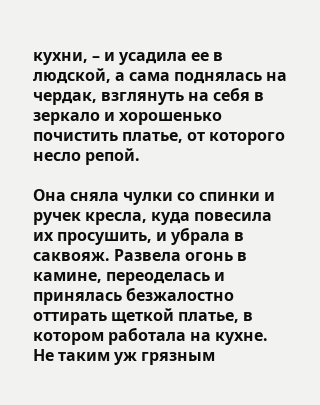кухни, – и усадила ее в людской, а сама поднялась на чердак, взглянуть на себя в зеркало и хорошенько почистить платье, от которого несло репой.

Она сняла чулки со спинки и ручек кресла, куда повесила их просушить, и убрала в саквояж. Развела огонь в камине, переоделась и принялась безжалостно оттирать щеткой платье, в котором работала на кухне. Не таким уж грязным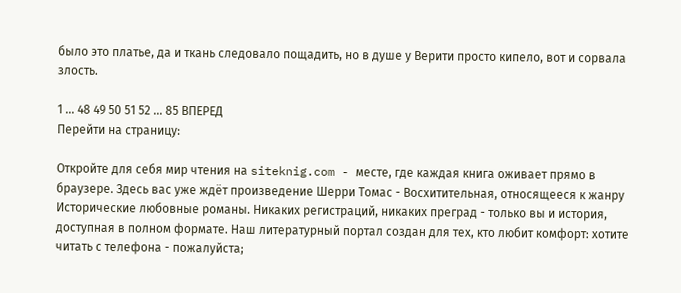было это платье, да и ткань следовало пощадить, но в душе у Верити просто кипело, вот и сорвала злость.

1 ... 48 49 50 51 52 ... 85 ВПЕРЕД
Перейти на страницу:

Откройте для себя мир чтения на siteknig.com - месте, где каждая книга оживает прямо в браузере. Здесь вас уже ждёт произведение Шерри Томас - Восхитительная, относящееся к жанру Исторические любовные романы. Никаких регистраций, никаких преград - только вы и история, доступная в полном формате. Наш литературный портал создан для тех, кто любит комфорт: хотите читать с телефона - пожалуйста;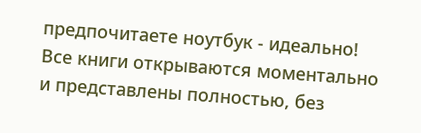предпочитаете ноутбук - идеально! Все книги открываются моментально и представлены полностью, без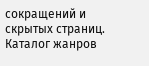сокращений и скрытых страниц. Каталог жанров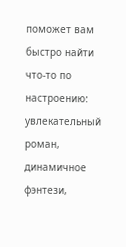поможет вам быстро найти что-то по настроению: увлекательный роман, динамичное фэнтези,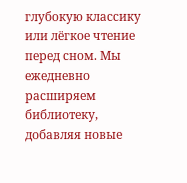глубокую классику или лёгкое чтение перед сном. Мы ежедневно расширяем библиотеку, добавляя новые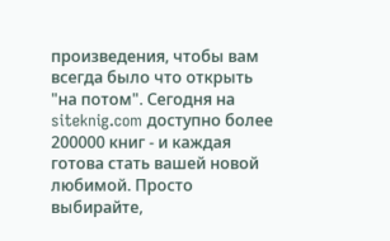произведения, чтобы вам всегда было что открыть "на потом". Сегодня на siteknig.com доступно более 200000 книг - и каждая готова стать вашей новой любимой. Просто выбирайте,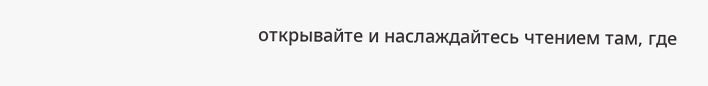открывайте и наслаждайтесь чтением там, где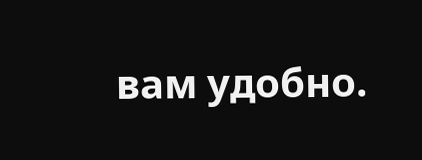вам удобно.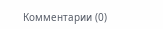Комментарии (0)